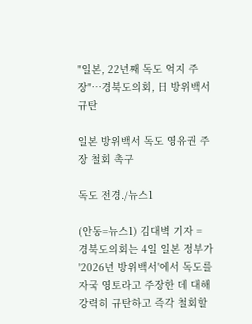"일본, 22년째 독도 억지 주장"…경북도의회, 日 방위백서 규탄

일본 방위백서 독도 영유권 주장 철회 촉구

독도 전경./뉴스1

(안동=뉴스1) 김대벽 기자 = 경북도의회는 4일 일본 정부가 '2026년 방위백서'에서 독도를 자국 영토라고 주장한 데 대해 강력히 규탄하고 즉각 철회할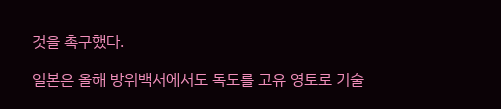것을 촉구했다.

일본은 올해 방위백서에서도 독도를 고유 영토로 기술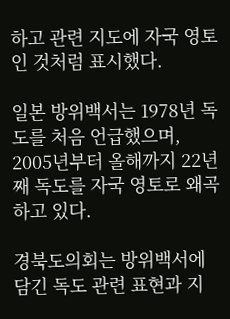하고 관련 지도에 자국 영토인 것처럼 표시했다.

일본 방위백서는 1978년 독도를 처음 언급했으며, 2005년부터 올해까지 22년째 독도를 자국 영토로 왜곡하고 있다.

경북도의회는 방위백서에 담긴 독도 관련 표현과 지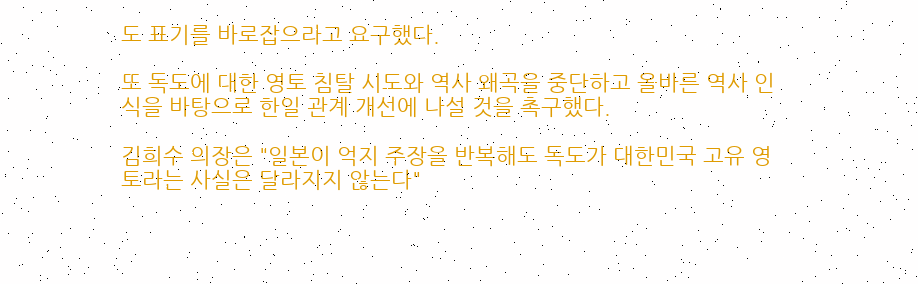도 표기를 바로잡으라고 요구했다.

또 독도에 대한 영토 침탈 시도와 역사 왜곡을 중단하고 올바른 역사 인식을 바탕으로 한일 관계 개선에 나설 것을 촉구했다.

김희수 의장은 "일본이 억지 주장을 반복해도 독도가 대한민국 고유 영토라는 사실은 달라지지 않는다"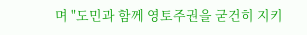며 "도민과 함께 영토주권을 굳건히 지키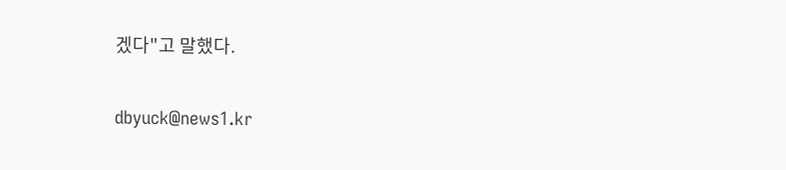겠다"고 말했다.

dbyuck@news1.kr